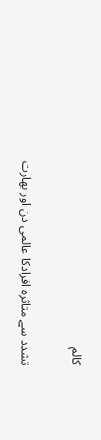کالم

تشدد سے متاثرہ افرادکا عالمی دن اور بھارت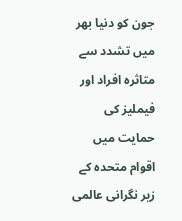جون کو دنیا بھر میں تشدد سے متاثرہ افراد اور فیملیز کی حمایت میں اقوام متحدہ کے زیر نگرانی عالمی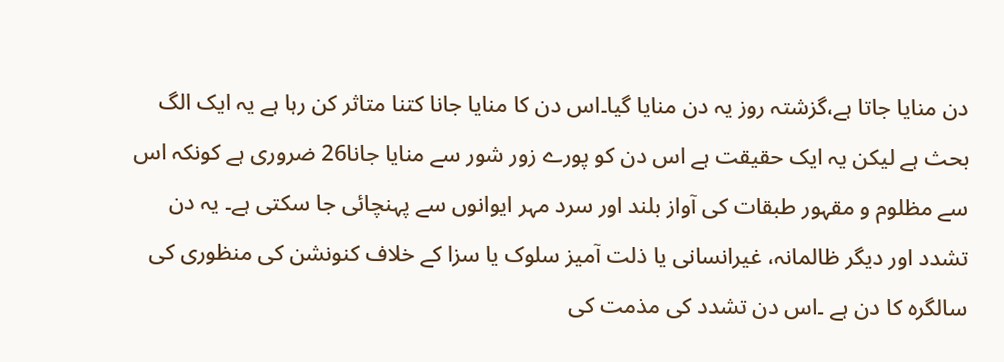دن منایا جاتا ہے،گزشتہ روز یہ دن منایا گیا۔اس دن کا منایا جانا کتنا متاثر کن رہا ہے یہ ایک الگ بحث ہے لیکن یہ ایک حقیقت ہے اس دن کو پورے زور شور سے منایا جانا26 ضروری ہے کونکہ اس سے مظلوم و مقہور طبقات کی آواز بلند اور سرد مہر ایوانوں سے پہنچائی جا سکتی ہے۔ یہ دن تشدد اور دیگر ظالمانہ، غیرانسانی یا ذلت آمیز سلوک یا سزا کے خلاف کنونشن کی منظوری کی سالگرہ کا دن ہے ۔اس دن تشدد کی مذمت کی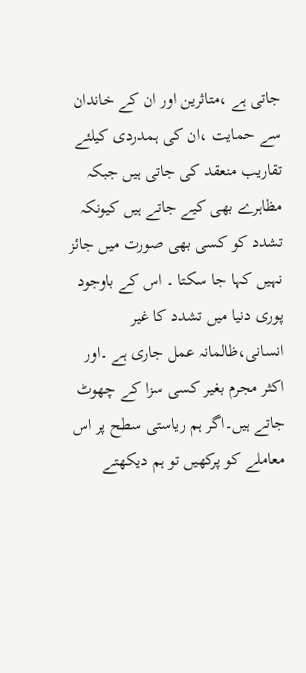جاتی ہے ،متاثرین اور ان کے خاندان سے حمایت ،ان کی ہمدردی کیلئے تقاریب منعقد کی جاتی ہیں جبکہ مظاہرے بھی کیے جاتے ہیں کیونکہ تشدد کو کسی بھی صورت میں جائز نہیں کہا جا سکتا ۔ اس کے باوجود پوری دنیا میں تشدد کا غیر انسانی،ظالمانہ عمل جاری ہے ۔اور اکثر مجرم بغیر کسی سزا کے چھوٹ جاتے ہیں۔اگر ہم ریاستی سطح پر اس معاملے کو پرکھیں تو ہم دیکھتے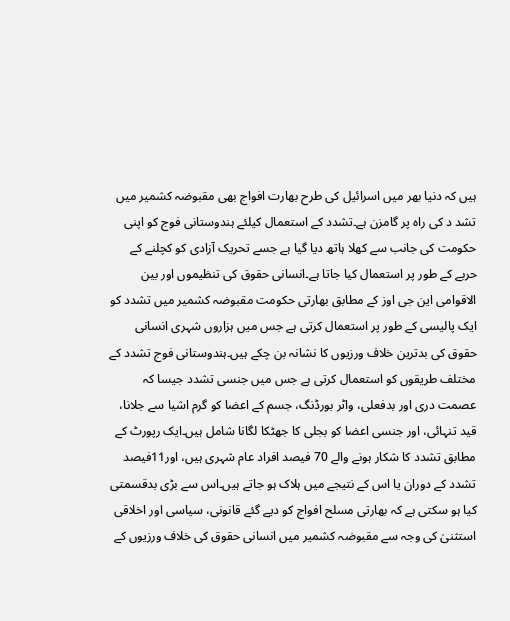ہیں کہ دنیا بھر میں اسرائیل کی طرح بھارت افواج بھی مقبوضہ کشمیر میں تشد د کی راہ پر گامزن ہے۔تشدد کے استعمال کیلئے ہندوستانی فوج کو اپنی حکومت کی جانب سے کھلا ہاتھ دیا گیا ہے جسے تحریک آزادی کو کچلنے کے حربے کے طور پر استعمال کیا جاتا ہے۔انسانی حقوق کی تنظیموں اور بین الاقوامی این جی اوز کے مطابق بھارتی حکومت مقبوضہ کشمیر میں تشدد کو ایک پالیسی کے طور پر استعمال کرتی ہے جس میں ہزاروں شہری انسانی حقوق کی بدترین خلاف ورزیوں کا نشانہ بن چکے ہیں۔ہندوستانی فوج تشدد کے مختلف طریقوں کو استعمال کرتی ہے جس میں جنسی تشدد جیسا کہ عصمت دری اور بدفعلی، واٹر بورڈنگ، جسم کے اعضا کو گرم اشیا سے جلانا، قید تنہائی، اور جنسی اعضا کو بجلی کا جھٹکا لگانا شامل ہیں۔ایک رپورٹ کے مطابق تشدد کا شکار ہونے والے 70 فیصد افراد عام شہری ہیں، اور11فیصد تشدد کے دوران یا اس کے نتیجے میں ہلاک ہو جاتے ہیں۔اس سے بڑی بدقسمتی کیا ہو سکتی ہے کہ بھارتی مسلح افواج کو دیے گئے قانونی، سیاسی اور اخلاقی استثنیٰ کی وجہ سے مقبوضہ کشمیر میں انسانی حقوق کی خلاف ورزیوں کے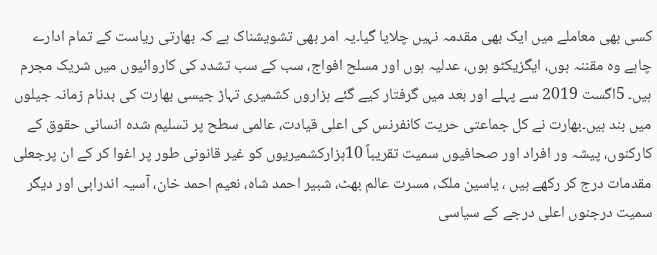کسی بھی معاملے میں ایک بھی مقدمہ نہیں چلایا گیا۔یہ امر بھی تشویشناک ہے کہ بھارتی ریاست کے تمام ادارے چاہے وہ مقننہ ہوں، ایگزیکٹو ہوں، عدلیہ ہوں اور مسلح افواج، سب کے سب تشدد کی کاروائیوں میں شریک مجرم ہیں۔ 5اگست 2019 سے پہلے اور بعد میں گرفتار کیے گئے ہزاروں کشمیری تہاڑ جیسی بھارت کی بدنام زمانہ جیلوں میں بند ہیں۔بھارت نے کل جماعتی حریت کانفرنس کی اعلی قیادت، عالمی سطح پر تسلیم شدہ انسانی حقوق کے کارکنوں، پیشہ ور افراد اور صحافیوں سمیت تقریباً 10ہزارکشمیریوں کو غیر قانونی طور پر اغوا کر کے ان پرجعلی مقدمات درج کر رکھے ہیں ، یاسین ملک، مسرت عالم بھٹ، شبیر احمد شاہ، نعیم احمد خان، آسیہ اندرابی اور دیگر سمیت درجنوں اعلی درجے کے سیاسی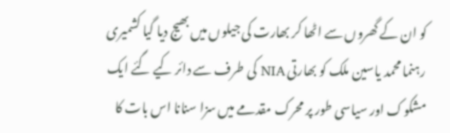کو ان کے گھروں سے اٹھا کر بھارت کی جیلوں میں بھیج دیا گیا کشمیری رہنما محمد یاسین ملک کو بھارتی NIA کی طرف سے دائر کیے گئے ایک مشکوک اور سیاسی طور پر محرک مقدمے میں سزا سنانا اس بات کا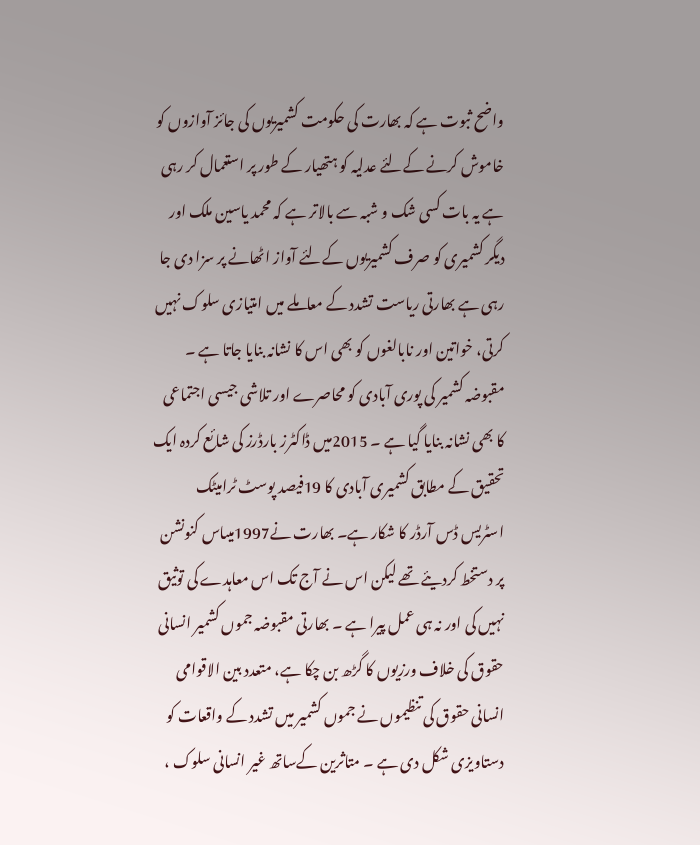واضح ثبوت ہے کہ بھارت کی حکومت کشمیریوں کی جائز آوازوں کو خاموش کرنے کےلئے عدلیہ کو ہتھیار کے طور پر استعمال کر رہی ہے یہ بات کسی شک و شبہ سے بالاتر ہے کہ محمد یاسین ملک اور دیگر کشمیری کو صرف کشمیریوں کےلئے آواز اٹھانے پر سزا دی جا رہی ہے بھارتی ریاست تشدد کے معاملے میں امتیازی سلوک نہیں کرتی، خواتین اور نابالغوں کو بھی اس کا نشانہ بنایا جاتا ہے ۔ مقبوضہ کشمیر کی پوری آبادی کو محاصرے اور تلاشی جیسی اجتماعی کا بھی نشانہ بنایا گیا ہے ۔ 2015میں ڈاکٹرز بارڈرز کی شائع کردہ ایک تحقیق کے مطابق کشمیری آبادی کا 19فیصد پوسٹ ٹرامیٹک اسٹریس ڈس آرڈر کا شکار ہے۔ بھارت نے1997میںاس کنونشن پر دستخط کردیئے تھے لیکن اس نے آج تک اس معاہدے کی توثیق نہیں کی اور نہ ہی عمل پیرا ہے ۔ بھارتی مقبوضہ جموں کشمیر انسانی حقوق کی خلاف ورزیوں کا گڑھ بن چکا ہے، متعدد بین الاقوامی انسانی حقوق کی تنظیموں نے جموں کشمیر میں تشدد کے واقعات کو دستاویزی شکل دی ہے ۔ متاثرین کےساتھ غیر انسانی سلوک ،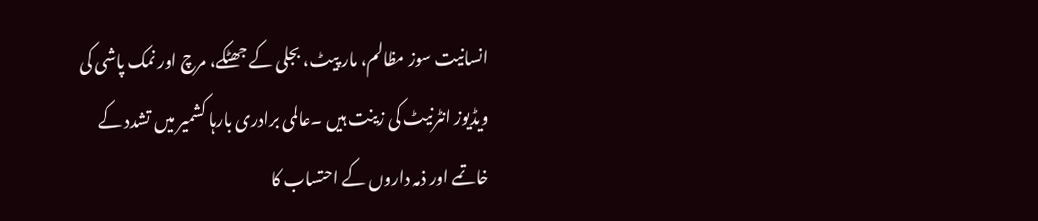انسانیت سوز مظالم، مار پیٹ، بجلی کے جھٹکے، مرچ اور نمک پاشی کی ویڈیوز انٹرنیٹ کی زینت ہیں ۔عالمی برادری بارہا کشمیر میں تشدد کے خاتمے اور ذمہ داروں کے احتساب کا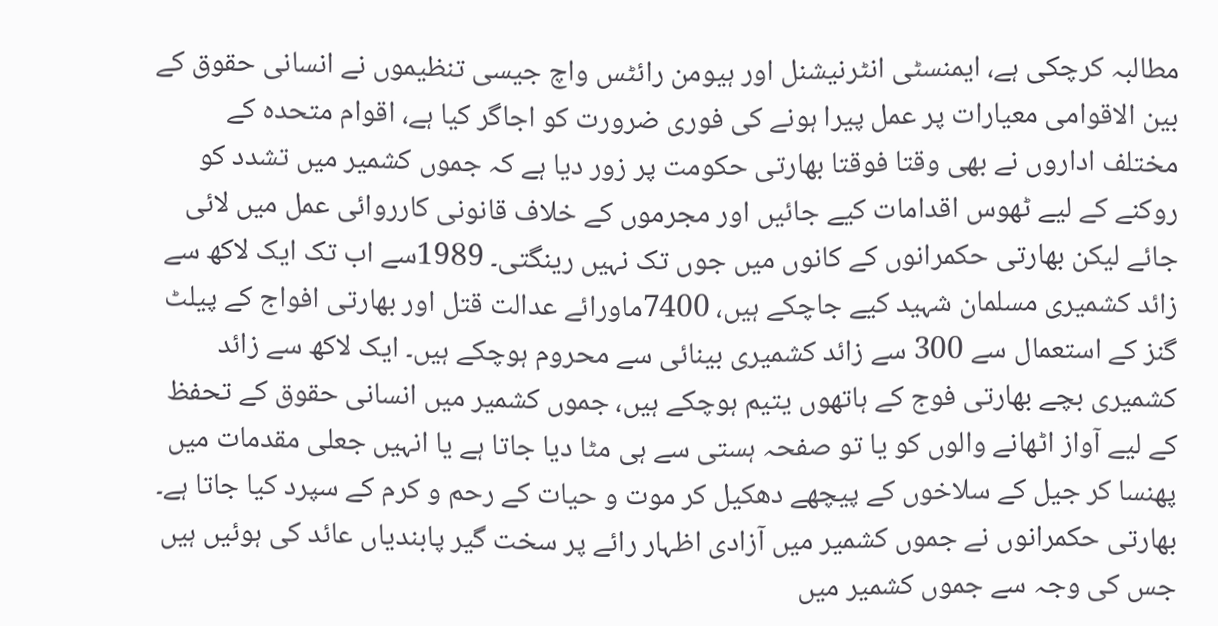مطالبہ کرچکی ہے، ایمنسٹی انٹرنیشنل اور ہیومن رائٹس واچ جیسی تنظیموں نے انسانی حقوق کے بین الاقوامی معیارات پر عمل پیرا ہونے کی فوری ضرورت کو اجاگر کیا ہے، اقوام متحدہ کے مختلف اداروں نے بھی وقتا فوقتا بھارتی حکومت پر زور دیا ہے کہ جموں کشمیر میں تشدد کو روکنے کے لیے ٹھوس اقدامات کیے جائیں اور مجرموں کے خلاف قانونی کارروائی عمل میں لائی جائے لیکن بھارتی حکمرانوں کے کانوں میں جوں تک نہیں رینگتی۔ 1989سے اب تک ایک لاکھ سے زائد کشمیری مسلمان شہید کیے جاچکے ہیں، 7400ماورائے عدالت قتل اور بھارتی افواج کے پیلٹ گنز کے استعمال سے 300 سے زائد کشمیری بینائی سے محروم ہوچکے ہیں۔ ایک لاکھ سے زائد کشمیری بچے بھارتی فوج کے ہاتھوں یتیم ہوچکے ہیں، جموں کشمیر میں انسانی حقوق کے تحفظ کے لیے آواز اٹھانے والوں کو یا تو صفحہ ہستی سے ہی مٹا دیا جاتا ہے یا انہیں جعلی مقدمات میں پھنسا کر جیل کے سلاخوں کے پیچھے دھکیل کر موت و حیات کے رحم و کرم کے سپرد کیا جاتا ہے۔ بھارتی حکمرانوں نے جموں کشمیر میں آزادی اظہار رائے پر سخت گیر پابندیاں عائد کی ہوئیں ہیں جس کی وجہ سے جموں کشمیر میں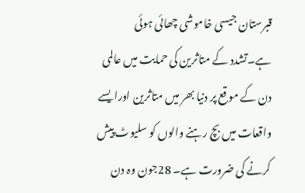قبرستان جیسی خاموشی چھائی ہوئی ہے۔تشدد کے متاثرین کی حمایت میں عالمی دن کے موقع پر دنیا بھر میں متاثرین اورایسے واقعات میں بچ رہنے والوں کو سلیوٹ پیش کرنے کی ضرورت ہے۔ 28جون وہ دن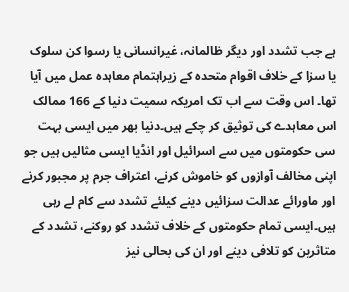ہے جب تشدد اور دیگر ظالمانہ، غیرانسانی یا رسوا کن سلوک یا سزا کے خلاف اقوام متحدہ کے زیراہتمام معاہدہ عمل میں آیا تھا۔ اس وقت سے اب تک امریکہ سمیت دنیا کے 166 ممالک اس معاہدے کی توثیق کر چکے ہیں۔دنیا بھر میں ایسی بہت سی حکومتوں میں سے اسرائیل اور انڈیا ایسی مثالیں ہیں جو اپنی مخالف آوازوں کو خاموش کرنے، اعتراف جرم پر مجبور کرنے اور ماورائے عدالت سزائیں دینے کیلئے تشدد سے کام لے رہی ہیں۔ایسی تمام حکومتوں کے خلاف تشدد کو روکنے، تشدد کے متاثرین کو تلافی دینے اور ان کی بحالی نیز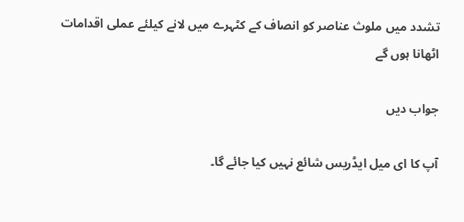تشدد میں ملوث عناصر کو انصاف کے کٹہرے میں لانے کیلئے عملی اقدامات اٹھانا ہوں گے

جواب دیں

آپ کا ای میل ایڈریس شائع نہیں کیا جائے گا۔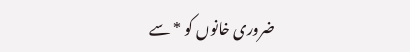ضروری خانوں کو * سے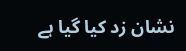نشان زد کیا گیا ہے